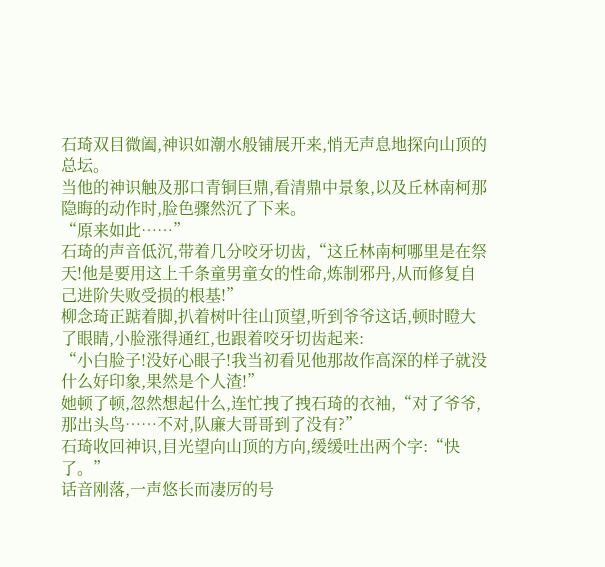石琦双目微阖,神识如潮水般铺展开来,悄无声息地探向山顶的总坛。
当他的神识触及那口青铜巨鼎,看清鼎中景象,以及丘林南柯那隐晦的动作时,脸色骤然沉了下来。
“原来如此……”
石琦的声音低沉,带着几分咬牙切齿,“这丘林南柯哪里是在祭天!他是要用这上千条童男童女的性命,炼制邪丹,从而修复自己进阶失败受损的根基!”
柳念琦正踮着脚,扒着树叶往山顶望,听到爷爷这话,顿时瞪大了眼睛,小脸涨得通红,也跟着咬牙切齿起来:
“小白脸子!没好心眼子!我当初看见他那故作高深的样子就没什么好印象,果然是个人渣!”
她顿了顿,忽然想起什么,连忙拽了拽石琦的衣袖,“对了爷爷,那出头鸟……不对,队廉大哥哥到了没有?”
石琦收回神识,目光望向山顶的方向,缓缓吐出两个字:“快了。”
话音刚落,一声悠长而凄厉的号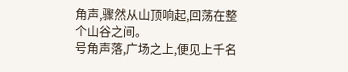角声,骤然从山顶响起,回荡在整个山谷之间。
号角声落,广场之上,便见上千名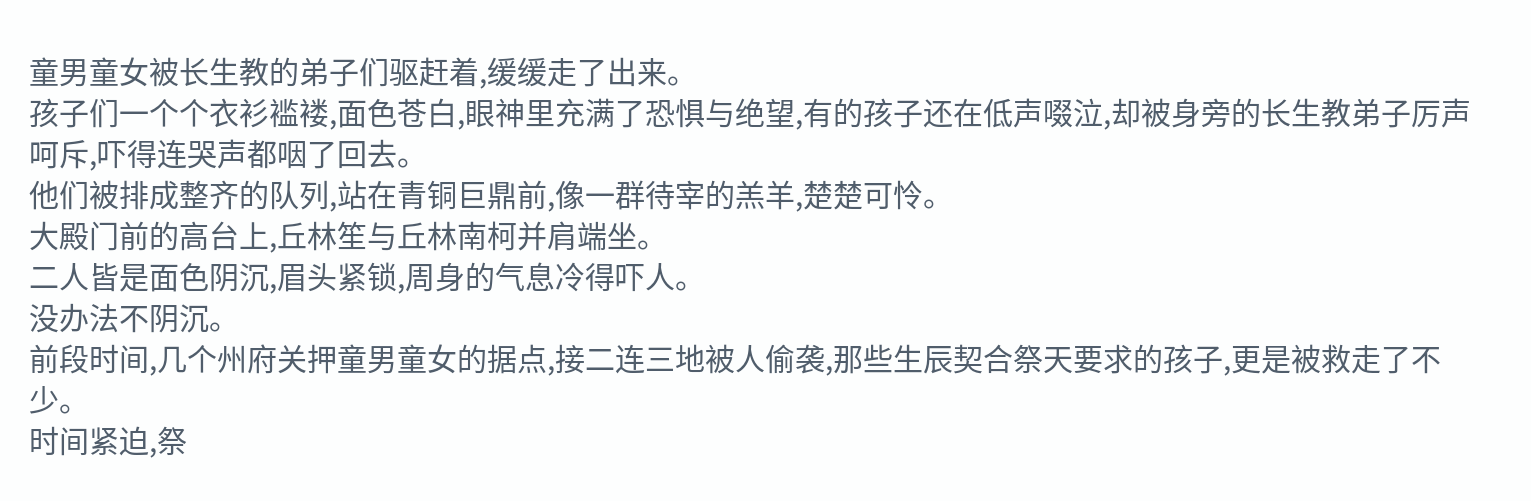童男童女被长生教的弟子们驱赶着,缓缓走了出来。
孩子们一个个衣衫褴褛,面色苍白,眼神里充满了恐惧与绝望,有的孩子还在低声啜泣,却被身旁的长生教弟子厉声呵斥,吓得连哭声都咽了回去。
他们被排成整齐的队列,站在青铜巨鼎前,像一群待宰的羔羊,楚楚可怜。
大殿门前的高台上,丘林笙与丘林南柯并肩端坐。
二人皆是面色阴沉,眉头紧锁,周身的气息冷得吓人。
没办法不阴沉。
前段时间,几个州府关押童男童女的据点,接二连三地被人偷袭,那些生辰契合祭天要求的孩子,更是被救走了不少。
时间紧迫,祭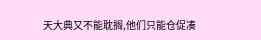天大典又不能耽搁,他们只能仓促凑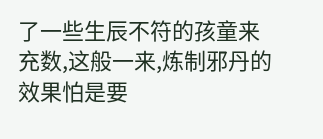了一些生辰不符的孩童来充数,这般一来,炼制邪丹的效果怕是要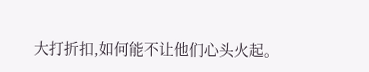大打折扣,如何能不让他们心头火起。